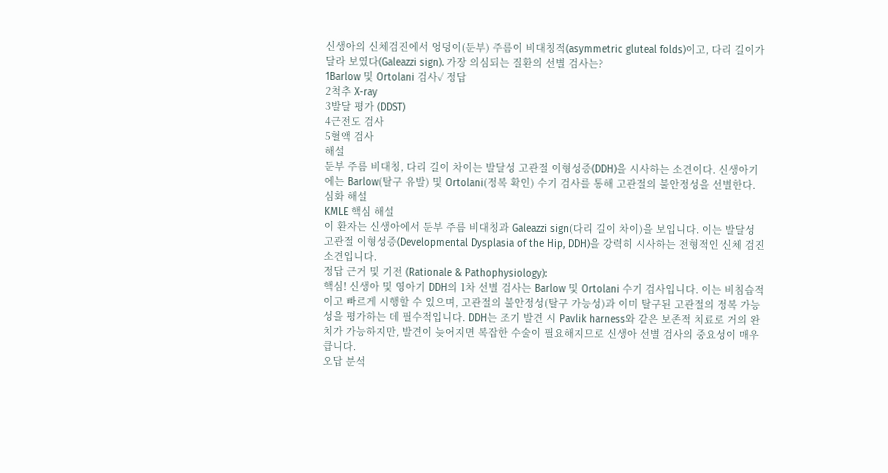신생아의 신체검진에서 엉덩이(둔부) 주름이 비대칭적(asymmetric gluteal folds)이고, 다리 길이가 달라 보였다(Galeazzi sign). 가장 의심되는 질환의 선별 검사는?
1Barlow 및 Ortolani 검사✓ 정답
2척추 X-ray
3발달 평가 (DDST)
4근전도 검사
5혈액 검사
해설
둔부 주름 비대칭, 다리 길이 차이는 발달성 고관절 이형성증(DDH)을 시사하는 소견이다. 신생아기에는 Barlow(탈구 유발) 및 Ortolani(정복 확인) 수기 검사를 통해 고관절의 불안정성을 선별한다.
심화 해설
KMLE 핵심 해설
이 환자는 신생아에서 둔부 주름 비대칭과 Galeazzi sign(다리 길이 차이)을 보입니다. 이는 발달성 고관절 이형성증(Developmental Dysplasia of the Hip, DDH)을 강력히 시사하는 전형적인 신체 검진 소견입니다.
정답 근거 및 기전 (Rationale & Pathophysiology):
핵심! 신생아 및 영아기 DDH의 1차 선별 검사는 Barlow 및 Ortolani 수기 검사입니다. 이는 비침습적이고 빠르게 시행할 수 있으며, 고관절의 불안정성(탈구 가능성)과 이미 탈구된 고관절의 정복 가능성을 평가하는 데 필수적입니다. DDH는 조기 발견 시 Pavlik harness와 같은 보존적 치료로 거의 완치가 가능하지만, 발견이 늦어지면 복잡한 수술이 필요해지므로 신생아 선별 검사의 중요성이 매우 큽니다.
오답 분석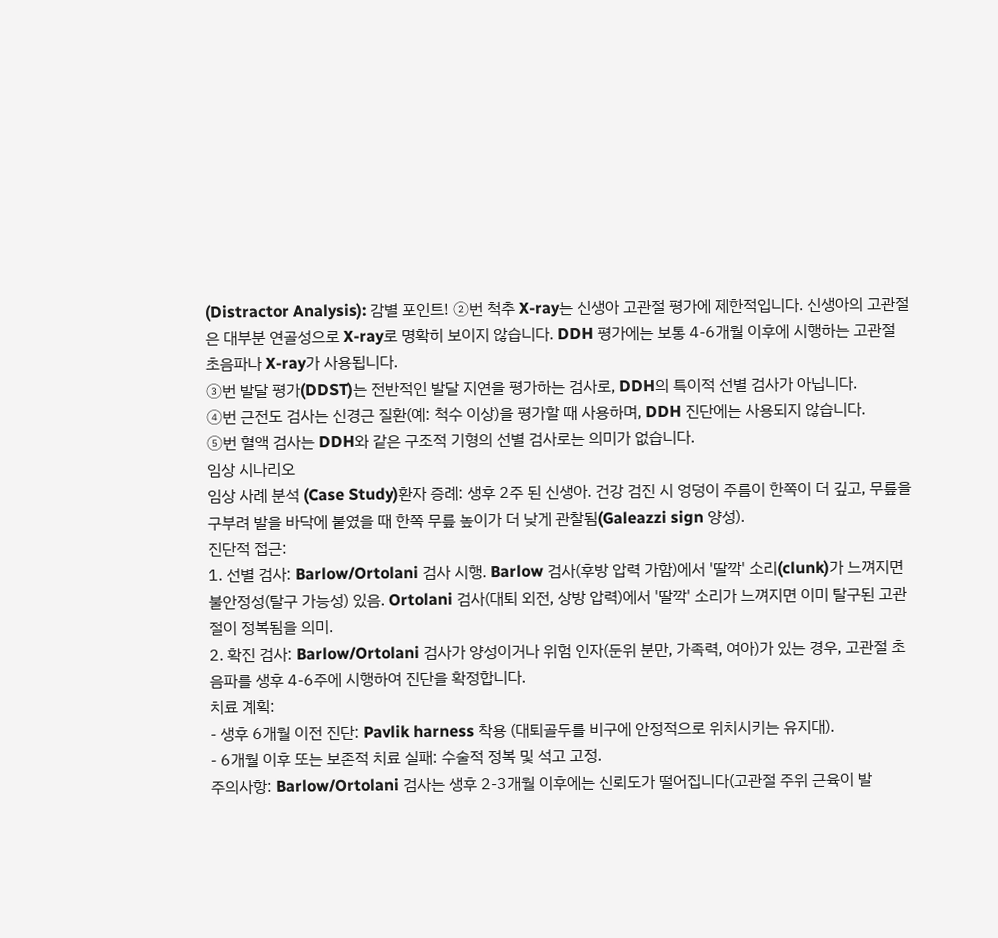(Distractor Analysis): 감별 포인트! ②번 척추 X-ray는 신생아 고관절 평가에 제한적입니다. 신생아의 고관절은 대부분 연골성으로 X-ray로 명확히 보이지 않습니다. DDH 평가에는 보통 4-6개월 이후에 시행하는 고관절 초음파나 X-ray가 사용됩니다.
③번 발달 평가(DDST)는 전반적인 발달 지연을 평가하는 검사로, DDH의 특이적 선별 검사가 아닙니다.
④번 근전도 검사는 신경근 질환(예: 척수 이상)을 평가할 때 사용하며, DDH 진단에는 사용되지 않습니다.
⑤번 혈액 검사는 DDH와 같은 구조적 기형의 선별 검사로는 의미가 없습니다.
임상 시나리오
임상 사례 분석 (Case Study)환자 증례: 생후 2주 된 신생아. 건강 검진 시 엉덩이 주름이 한쪽이 더 깊고, 무릎을 구부려 발을 바닥에 붙였을 때 한쪽 무릎 높이가 더 낮게 관찰됨(Galeazzi sign 양성).
진단적 접근:
1. 선별 검사: Barlow/Ortolani 검사 시행. Barlow 검사(후방 압력 가함)에서 '딸깍' 소리(clunk)가 느껴지면 불안정성(탈구 가능성) 있음. Ortolani 검사(대퇴 외전, 상방 압력)에서 '딸깍' 소리가 느껴지면 이미 탈구된 고관절이 정복됨을 의미.
2. 확진 검사: Barlow/Ortolani 검사가 양성이거나 위험 인자(둔위 분만, 가족력, 여아)가 있는 경우, 고관절 초음파를 생후 4-6주에 시행하여 진단을 확정합니다.
치료 계획:
- 생후 6개월 이전 진단: Pavlik harness 착용 (대퇴골두를 비구에 안정적으로 위치시키는 유지대).
- 6개월 이후 또는 보존적 치료 실패: 수술적 정복 및 석고 고정.
주의사항: Barlow/Ortolani 검사는 생후 2-3개월 이후에는 신뢰도가 떨어집니다(고관절 주위 근육이 발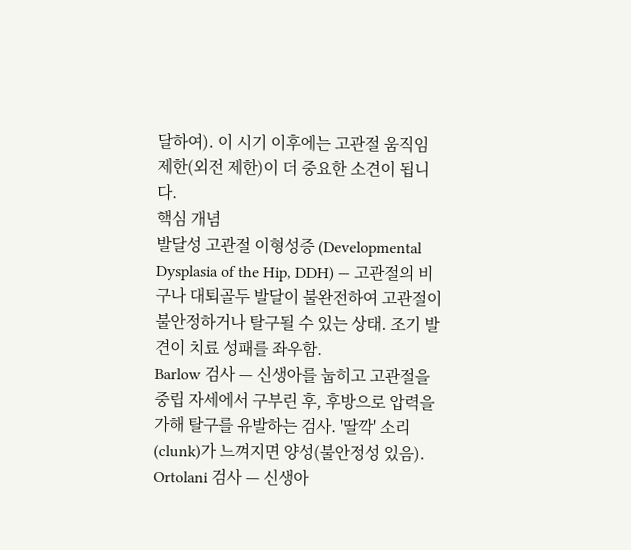달하여). 이 시기 이후에는 고관절 움직임 제한(외전 제한)이 더 중요한 소견이 됩니다.
핵심 개념
발달성 고관절 이형성증 (Developmental Dysplasia of the Hip, DDH) — 고관절의 비구나 대퇴골두 발달이 불완전하여 고관절이 불안정하거나 탈구될 수 있는 상태. 조기 발견이 치료 성패를 좌우함.
Barlow 검사 — 신생아를 눕히고 고관절을 중립 자세에서 구부린 후, 후방으로 압력을 가해 탈구를 유발하는 검사. '딸깍' 소리(clunk)가 느껴지면 양성(불안정성 있음).
Ortolani 검사 — 신생아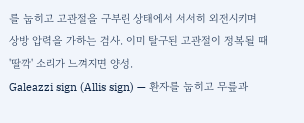를 눕히고 고관절을 구부린 상태에서 서서히 외전시키며 상방 압력을 가하는 검사. 이미 탈구된 고관절이 정복될 때 '딸깍' 소리가 느껴지면 양성.
Galeazzi sign (Allis sign) — 환자를 눕히고 무릎과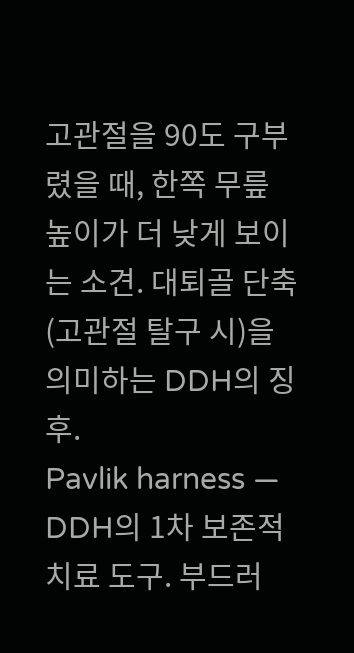고관절을 90도 구부렸을 때, 한쪽 무릎 높이가 더 낮게 보이는 소견. 대퇴골 단축(고관절 탈구 시)을 의미하는 DDH의 징후.
Pavlik harness — DDH의 1차 보존적 치료 도구. 부드러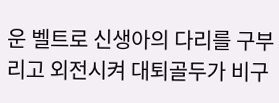운 벨트로 신생아의 다리를 구부리고 외전시켜 대퇴골두가 비구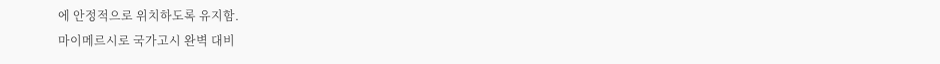에 안정적으로 위치하도록 유지함.
마이메르시로 국가고시 완벽 대비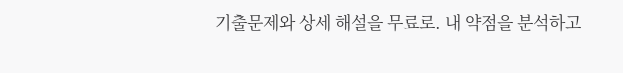기출문제와 상세 해설을 무료로. 내 약점을 분석하고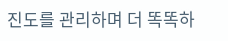진도를 관리하며 더 똑똑하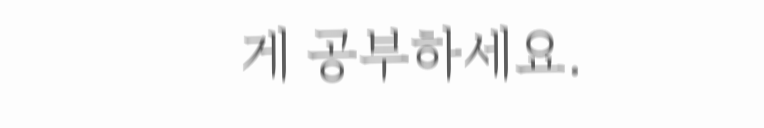게 공부하세요.